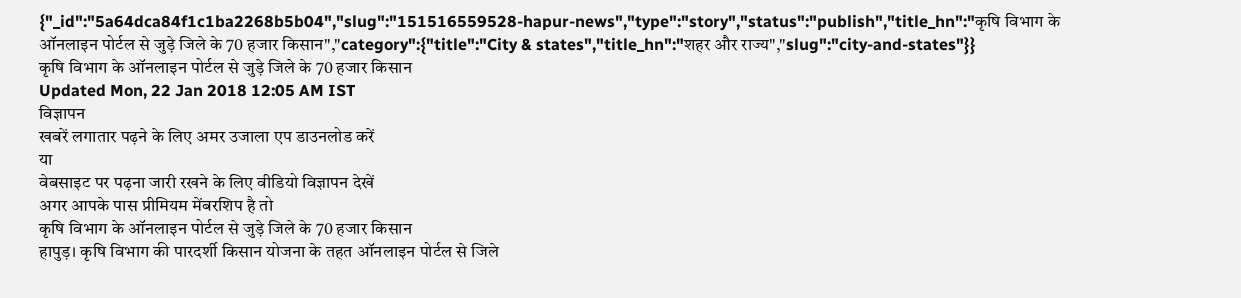{"_id":"5a64dca84f1c1ba2268b5b04","slug":"151516559528-hapur-news","type":"story","status":"publish","title_hn":"कृषि विभाग के ऑनलाइन पोर्टल से जुड़े जिले के 70 हजार किसान","category":{"title":"City & states","title_hn":"शहर और राज्य","slug":"city-and-states"}}
कृषि विभाग के ऑनलाइन पोर्टल से जुड़े जिले के 70 हजार किसान
Updated Mon, 22 Jan 2018 12:05 AM IST
विज्ञापन
खबरें लगातार पढ़ने के लिए अमर उजाला एप डाउनलोड करें
या
वेबसाइट पर पढ़ना जारी रखने के लिए वीडियो विज्ञापन देखें
अगर आपके पास प्रीमियम मेंबरशिप है तो
कृषि विभाग के ऑनलाइन पोर्टल से जुड़े जिले के 70 हजार किसान
हापुड़। कृषि विभाग की पारदर्शी किसान योजना के तहत ऑनलाइन पोर्टल से जिले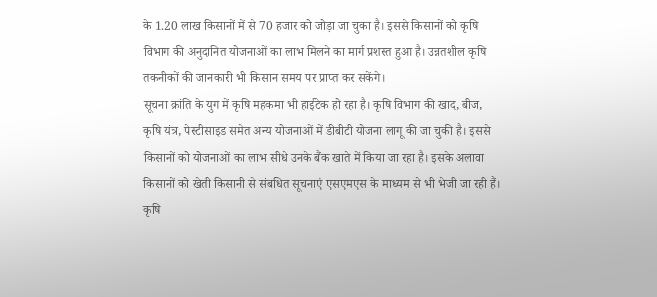के 1.20 लाख किसानों में से 70 हजार को जोड़ा जा चुका है। इससे किसानों को कृषि विभाग की अनुदानित योजनाओं का लाभ मिलने का मार्ग प्रशस्त हुआ है। उन्नतशील कृषि तकनीकों की जानकारी भी किसान समय पर प्राप्त कर सकेंगे।
सूचना क्रांति के युग में कृषि महकमा भी हाईटेक हो रहा है। कृषि विभाग की खाद, बीज, कृषि यंत्र, पेस्टीसाइड समेत अन्य योजनाओं में डीबीटी योजना लागू की जा चुकी है। इससे किसानों को योजनाओं का लाभ सीधे उनके बैंक खाते में किया जा रहा है। इसके अलावा किसानों को खेती किसानी से संबधित सूचनाएं एसएमएस के माध्यम से भी भेजी जा रही हैं।
कृषि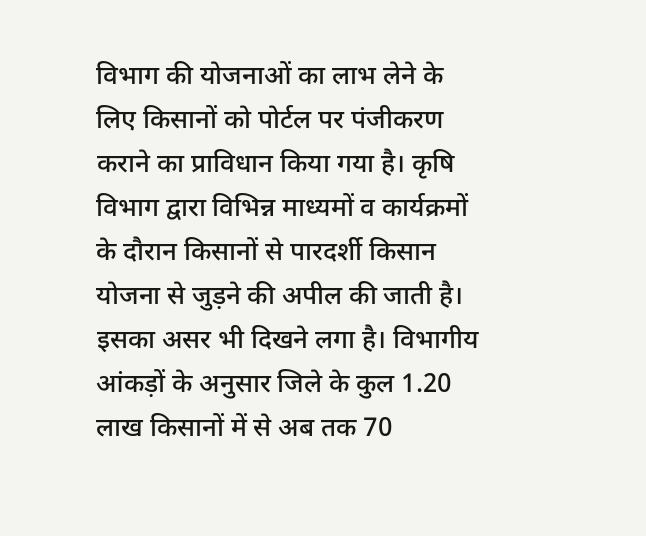विभाग की योजनाओं का लाभ लेने के लिए किसानों को पोर्टल पर पंजीकरण कराने का प्राविधान किया गया है। कृषि विभाग द्वारा विभिन्न माध्यमों व कार्यक्रमों के दौरान किसानों से पारदर्शी किसान योजना से जुड़ने की अपील की जाती है। इसका असर भी दिखने लगा है। विभागीय आंकड़ों के अनुसार जिले के कुल 1.20 लाख किसानों में से अब तक 70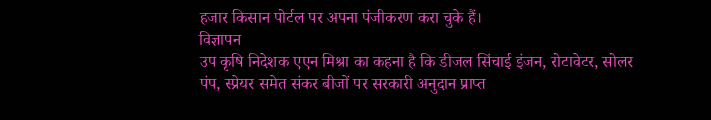हजार किसान पोर्टल पर अपना पंजीकरण करा चुके हैं।
विज्ञापन
उप कृषि निदेशक एएन मिश्रा का कहना है कि डीजल सिंचाई इंजन, रोटावेटर, सोलर पंप, स्प्रेयर समेत संकर बीजों पर सरकारी अनुदान प्राप्त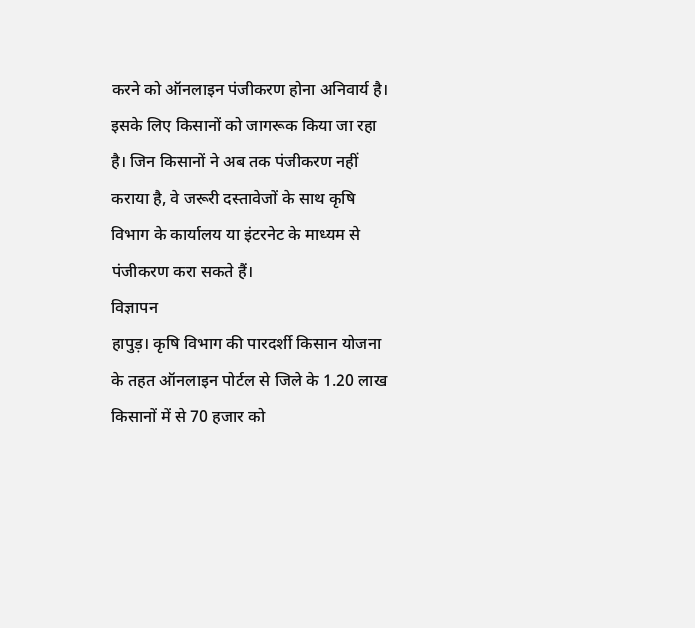करने को ऑनलाइन पंजीकरण होना अनिवार्य है। इसके लिए किसानों को जागरूक किया जा रहा है। जिन किसानों ने अब तक पंजीकरण नहीं कराया है, वे जरूरी दस्तावेजों के साथ कृषि विभाग के कार्यालय या इंटरनेट के माध्यम से पंजीकरण करा सकते हैं।
विज्ञापन
हापुड़। कृषि विभाग की पारदर्शी किसान योजना के तहत ऑनलाइन पोर्टल से जिले के 1.20 लाख किसानों में से 70 हजार को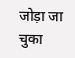जोड़ा जा चुका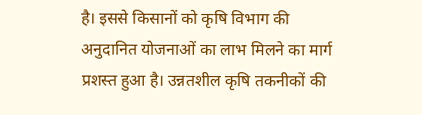है। इससे किसानों को कृषि विभाग की अनुदानित योजनाओं का लाभ मिलने का मार्ग प्रशस्त हुआ है। उन्नतशील कृषि तकनीकों की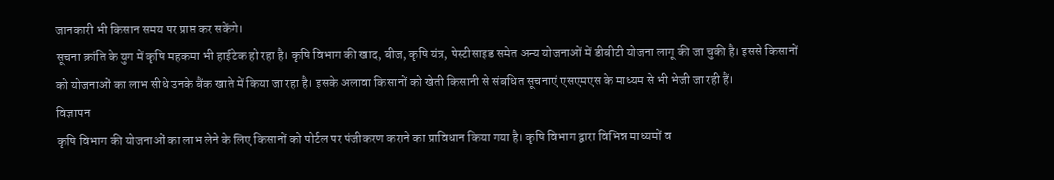जानकारी भी किसान समय पर प्राप्त कर सकेंगे।
सूचना क्रांति के युग में कृषि महकमा भी हाईटेक हो रहा है। कृषि विभाग की खाद, बीज, कृषि यंत्र, पेस्टीसाइड समेत अन्य योजनाओं में डीबीटी योजना लागू की जा चुकी है। इससे किसानों को योजनाओं का लाभ सीधे उनके बैंक खाते में किया जा रहा है। इसके अलावा किसानों को खेती किसानी से संबधित सूचनाएं एसएमएस के माध्यम से भी भेजी जा रही हैं।
विज्ञापन
कृषि विभाग की योजनाओं का लाभ लेने के लिए किसानों को पोर्टल पर पंजीकरण कराने का प्राविधान किया गया है। कृषि विभाग द्वारा विभिन्न माध्यमों व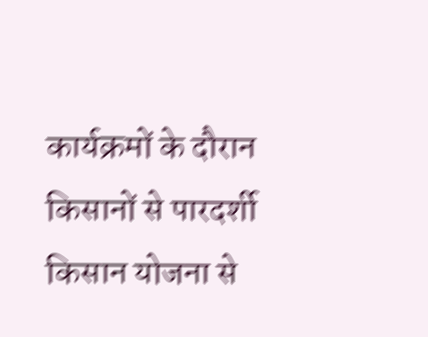कार्यक्रमों के दौरान किसानों से पारदर्शी किसान योजना से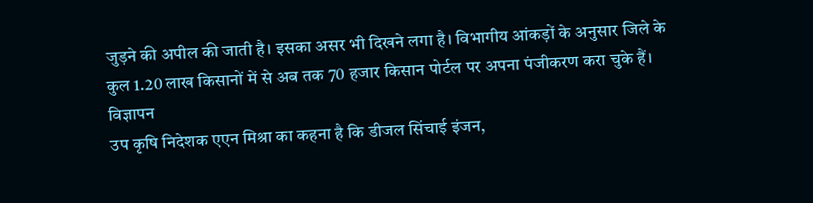जुड़ने की अपील की जाती है। इसका असर भी दिखने लगा है। विभागीय आंकड़ों के अनुसार जिले के कुल 1.20 लाख किसानों में से अब तक 70 हजार किसान पोर्टल पर अपना पंजीकरण करा चुके हैं।
विज्ञापन
उप कृषि निदेशक एएन मिश्रा का कहना है कि डीजल सिंचाई इंजन,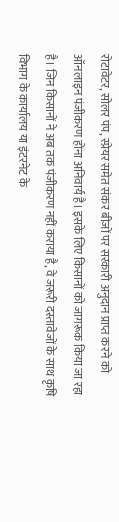रोटावेटर, सोलर पंप, स्प्रेयर समेत संकर बीजों पर सरकारी अनुदान प्राप्त करने को ऑनलाइन पंजीकरण होना अनिवार्य है। इसके लिए किसानों को जागरूक किया जा रहा है। जिन किसानों ने अब तक पंजीकरण नहीं कराया है, वे जरूरी दस्तावेजों के साथ कृषि विभाग के कार्यालय या इंटरनेट के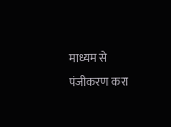माध्यम से पंजीकरण करा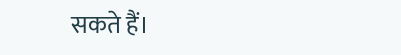सकते हैं।